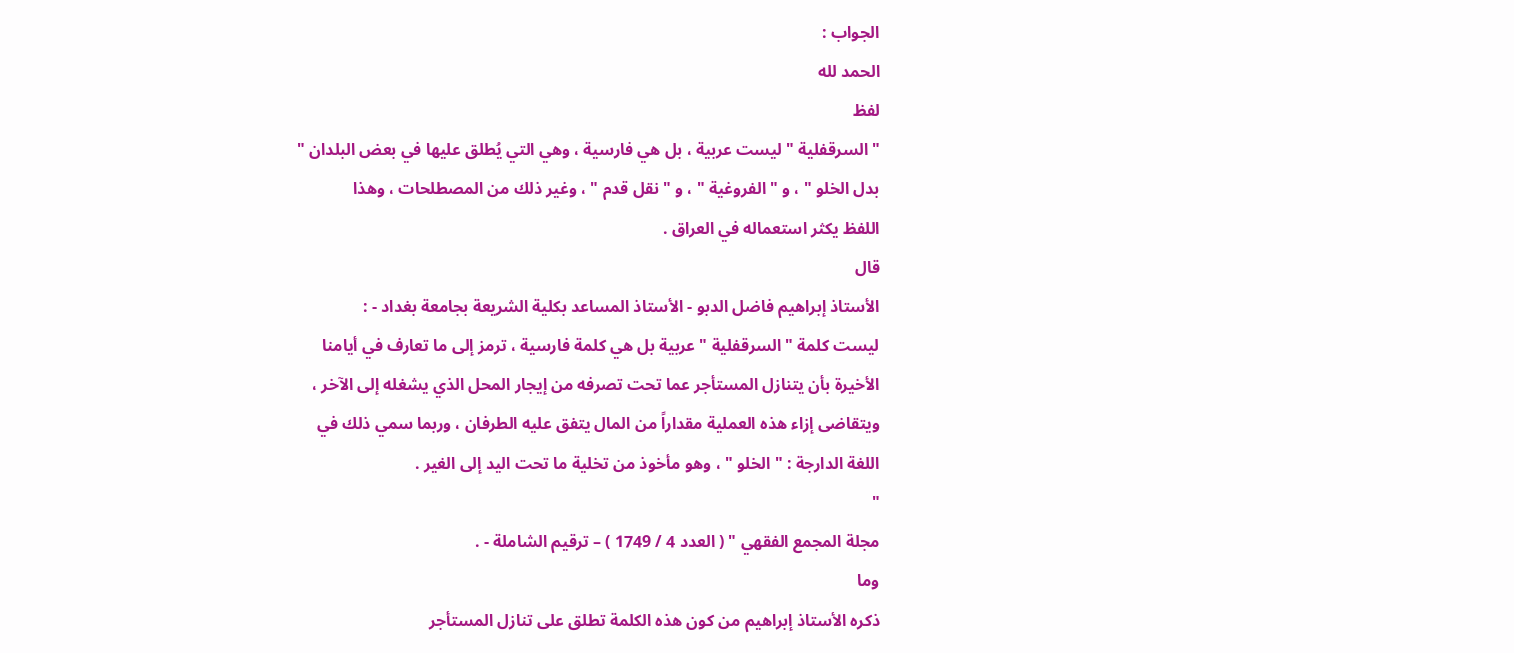الجواب :
الحمد لله
لفظ
" السرقفلية " ليست عربية ، بل هي فارسية ، وهي التي يُطلق عليها في بعض البلدان "
بدل الخلو " ، و " الفروغية " ، و " نقل قدم " ، وغير ذلك من المصطلحات ، وهذا
اللفظ يكثر استعماله في العراق .
قال
الأستاذ إبراهيم فاضل الدبو - الأستاذ المساعد بكلية الشريعة بجامعة بغداد - :
ليست كلمة " السرقفلية " عربية بل هي كلمة فارسية ، ترمز إلى ما تعارف في أيامنا
الأخيرة بأن يتنازل المستأجر عما تحت تصرفه من إيجار المحل الذي يشغله إلى الآخر ،
ويتقاضى إزاء هذه العملية مقداراً من المال يتفق عليه الطرفان ، وربما سمي ذلك في
اللغة الدارجة : " الخلو " ، وهو مأخوذ من تخلية ما تحت اليد إلى الغير .
"
مجلة المجمع الفقهي " ( العدد 4 / 1749 ) – ترقيم الشاملة - .
وما
ذكره الأستاذ إبراهيم من كون هذه الكلمة تطلق على تنازل المستأجر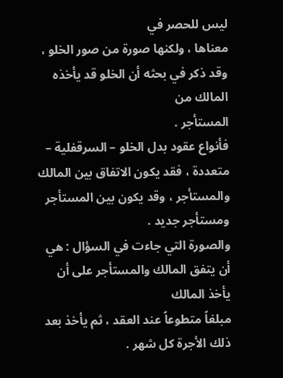ليس للحصر في
معناها ، ولكنها صورة من صور الخلو ، وقد ذكر في بحثه أن الخلو قد يأخذه المالك من
المستأجر .
فأنواع عقود بدل الخلو – السرقفلية – متعددة ، فقد يكون الاتفاق بين المالك
والمستأجر ، وقد يكون بين المستأجر ومستأجر جديد .
والصورة التي جاءت في السؤال : هي أن يتفق المالك والمستأجر على أن يأخذ المالك
مبلغاً متطوعاً عند العقد ، ثم يأخذ بعد ذلك الأجرة كل شهر .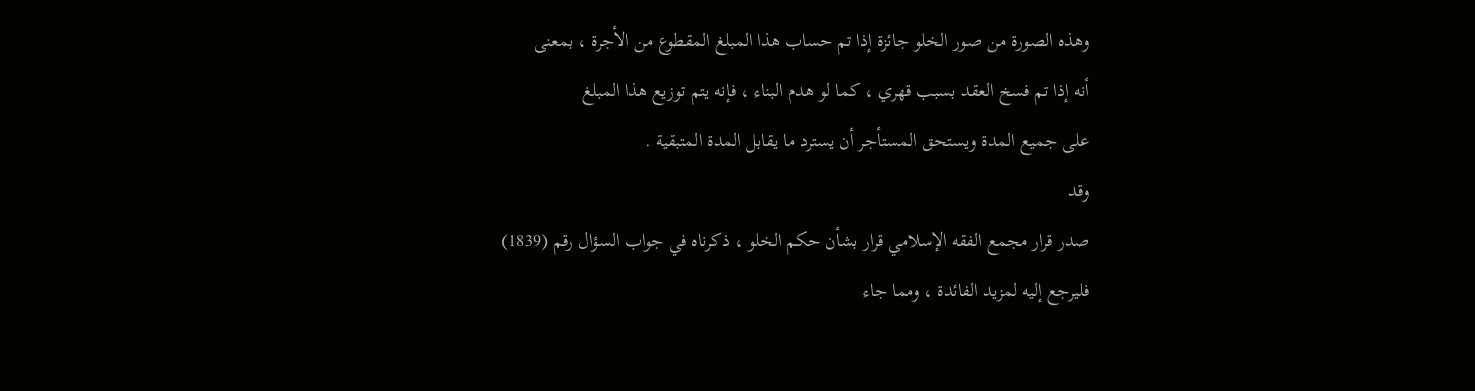وهذه الصورة من صور الخلو جائزة إذا تم حساب هذا المبلغ المقطوع من الأجرة ، بمعنى
أنه إذا تم فسخ العقد بسبب قهري ، كما لو هدم البناء ، فإنه يتم توزيع هذا المبلغ
على جميع المدة ويستحق المستأجر أن يسترد ما يقابل المدة المتبقية .
وقد
صدر قرار مجمع الفقه الإسلامي قرار بشأن حكم الخلو ، ذكرناه في جواب السؤال رقم (1839)
فليرجع إليه لمزيد الفائدة ، ومما جاء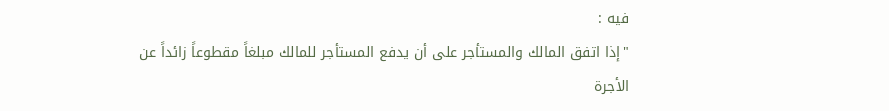فيه :
"إذا اتفق المالك والمستأجر على أن يدفع المستأجر للمالك مبلغاً مقطوعاً زائداً عن
الأجرة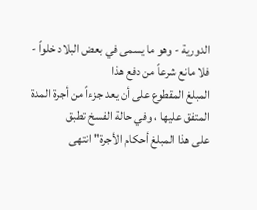الدورية - وهو ما يسمى في بعض البلاد خلواً - فلا مانع شرعاً من دفع هذا
المبلغ المقطوع على أن يعد جزءاً من أجرة المدة المتفق عليها ، وفي حالة الفسخ تطبق
على هذا المبلغ أحكام الأجرة" انتهى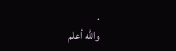.
والله أعلم